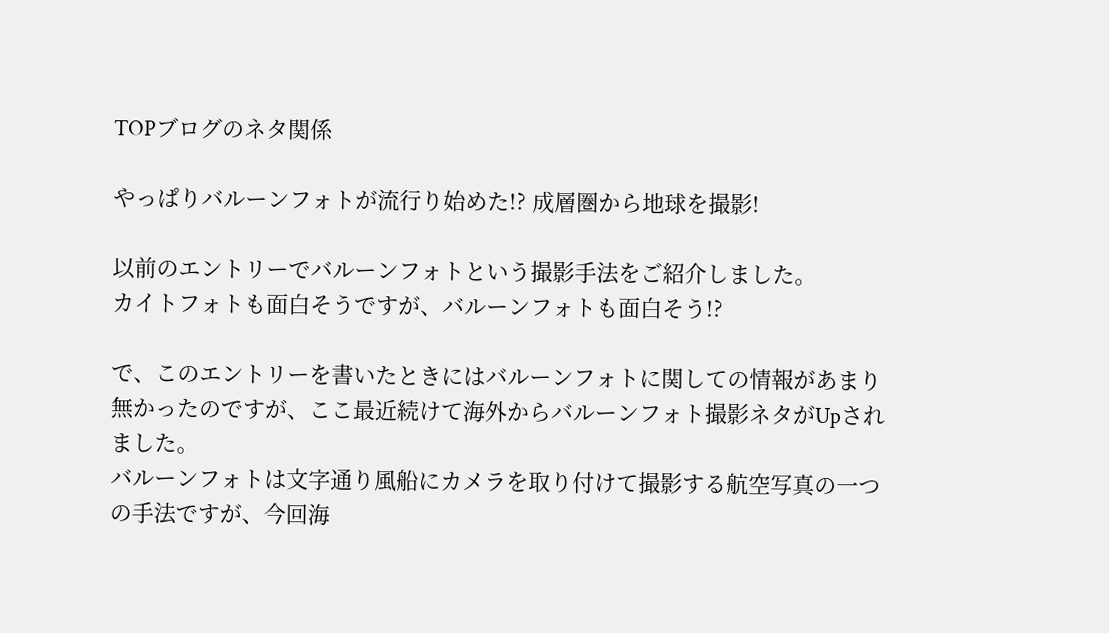TOPブログのネタ関係

やっぱりバルーンフォトが流行り始めた!? 成層圏から地球を撮影!

以前のエントリーでバルーンフォトという撮影手法をご紹介しました。
カイトフォトも面白そうですが、バルーンフォトも面白そう!?

で、このエントリーを書いたときにはバルーンフォトに関しての情報があまり無かったのですが、ここ最近続けて海外からバルーンフォト撮影ネタがUpされました。
バルーンフォトは文字通り風船にカメラを取り付けて撮影する航空写真の一つの手法ですが、今回海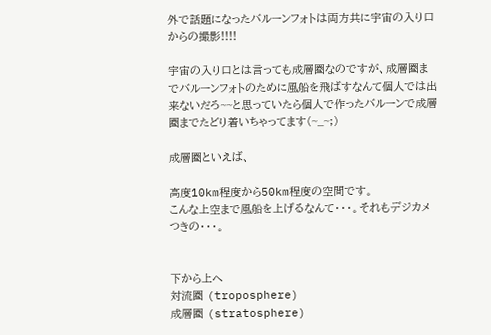外で話題になったバルーンフォトは両方共に宇宙の入り口からの撮影!!!!

宇宙の入り口とは言っても成層圏なのですが、成層圏までバルーンフォトのために風船を飛ばすなんて個人では出来ないだろ~~と思っていたら個人で作ったバルーンで成層圏までたどり着いちゃってます(~_~;)

成層圏といえば、

高度10km程度から50km程度の空間です。
こんな上空まで風船を上げるなんて・・・。それもデジカメつきの・・・。


下から上へ
対流圏 (troposphere)
成層圏 (stratosphere)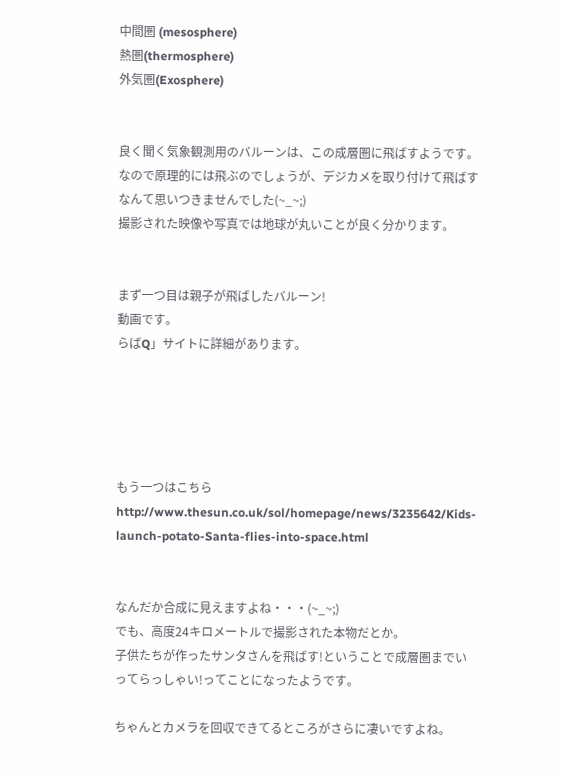中間圏 (mesosphere)
熱圏(thermosphere)
外気圏(Exosphere)


良く聞く気象観測用のバルーンは、この成層圏に飛ばすようです。なので原理的には飛ぶのでしょうが、デジカメを取り付けて飛ばすなんて思いつきませんでした(~_~;)
撮影された映像や写真では地球が丸いことが良く分かります。


まず一つ目は親子が飛ばしたバルーン!
動画です。
らばQ」サイトに詳細があります。





もう一つはこちら
http://www.thesun.co.uk/sol/homepage/news/3235642/Kids-launch-potato-Santa-flies-into-space.html


なんだか合成に見えますよね・・・(~_~;)
でも、高度24キロメートルで撮影された本物だとか。
子供たちが作ったサンタさんを飛ばす!ということで成層圏までいってらっしゃい!ってことになったようです。

ちゃんとカメラを回収できてるところがさらに凄いですよね。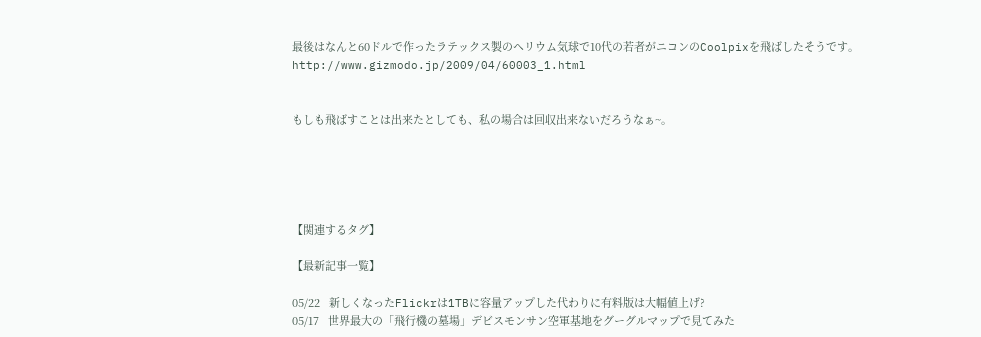最後はなんと60ドルで作ったラテックス製のヘリウム気球で10代の若者がニコンのCoolpixを飛ばしたそうです。
http://www.gizmodo.jp/2009/04/60003_1.html


もしも飛ばすことは出来たとしても、私の場合は回収出来ないだろうなぁ~。





【関連するタグ】

【最新記事一覧】

05/22   新しくなったFlickrは1TBに容量アップした代わりに有料版は大幅値上げ?
05/17   世界最大の「飛行機の墓場」デビスモンサン空軍基地をグーグルマップで見てみた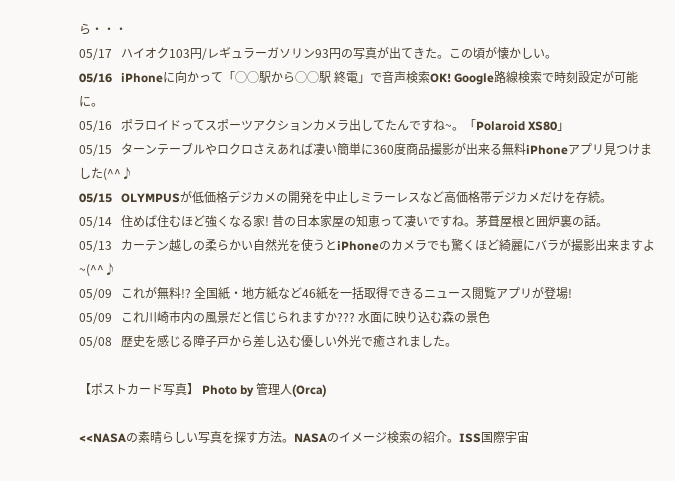ら・・・
05/17   ハイオク103円/レギュラーガソリン93円の写真が出てきた。この頃が懐かしい。
05/16   iPhoneに向かって「◯◯駅から◯◯駅 終電」で音声検索OK! Google路線検索で時刻設定が可能に。
05/16   ポラロイドってスポーツアクションカメラ出してたんですね~。「Polaroid XS80」
05/15   ターンテーブルやロクロさえあれば凄い簡単に360度商品撮影が出来る無料iPhoneアプリ見つけました(^^♪
05/15   OLYMPUSが低価格デジカメの開発を中止しミラーレスなど高価格帯デジカメだけを存続。
05/14   住めば住むほど強くなる家! 昔の日本家屋の知恵って凄いですね。茅葺屋根と囲炉裏の話。
05/13   カーテン越しの柔らかい自然光を使うとiPhoneのカメラでも驚くほど綺麗にバラが撮影出来ますよ~(^^♪
05/09   これが無料!? 全国紙・地方紙など46紙を一括取得できるニュース閲覧アプリが登場!
05/09   これ川崎市内の風景だと信じられますか??? 水面に映り込む森の景色
05/08   歴史を感じる障子戸から差し込む優しい外光で癒されました。

【ポストカード写真】 Photo by 管理人(Orca)

<<NASAの素晴らしい写真を探す方法。NASAのイメージ検索の紹介。ISS国際宇宙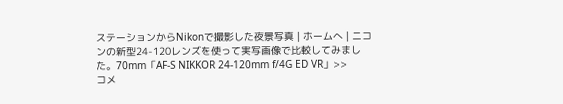ステーションからNikonで撮影した夜景写真 | ホームへ | ニコンの新型24-120レンズを使って実写画像で比較してみました。70mm「AF-S NIKKOR 24-120mm f/4G ED VR」>>
コメ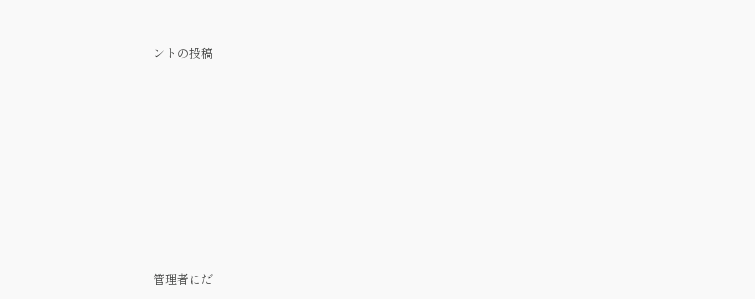ントの投稿












管理者にだ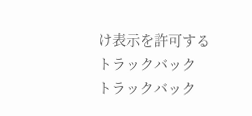け表示を許可する
トラックバック
トラックバック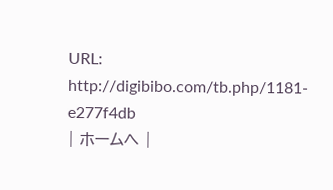URL:
http://digibibo.com/tb.php/1181-e277f4db
| ホームへ |